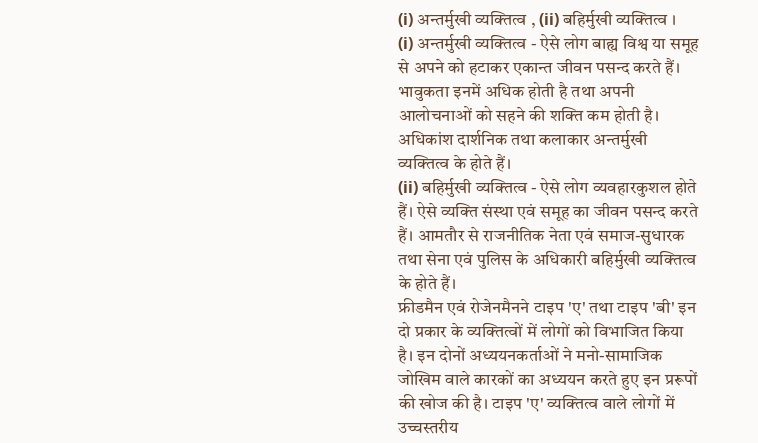(i) अन्तर्मुखी व्यक्तित्व , (ii) बहिर्मुखी व्यक्तित्व ।
(i) अन्तर्मुखी व्यक्तित्व - ऐसे लोग बाह्य विश्व या समूह से अपने को हटाकर एकान्त जीवन पसन्द करते हैं। भावुकता इनमें अधिक होती है तथा अपनी आलोचनाओं को सहने की शक्ति कम होती है। अधिकांश दार्शनिक तथा कलाकार अन्तर्मुखी व्यक्तित्व के होते हैं।
(ii) बहिर्मुखी व्यक्तित्व - ऐसे लोग व्यवहारकुशल होते हैं। ऐसे व्यक्ति संस्था एवं समूह का जीवन पसन्द करते हैं। आमतौर से राजनीतिक नेता एवं समाज-सुधारक तथा सेना एवं पुलिस के अधिकारी बहिर्मुखी व्यक्तित्व के होते हैं।
फ्रीडमैन एवं रोजेनमैनने टाइप 'ए' तथा टाइप 'बी' इन दो प्रकार के व्यक्तित्वों में लोगों को विभाजित किया है। इन दोनों अध्ययनकर्ताओं ने मनो-सामाजिक जोखिम वाले कारकों का अध्ययन करते हुए इन प्ररूपों की खोज की है। टाइप 'ए' व्यक्तित्व वाले लोगों में उच्चस्तरीय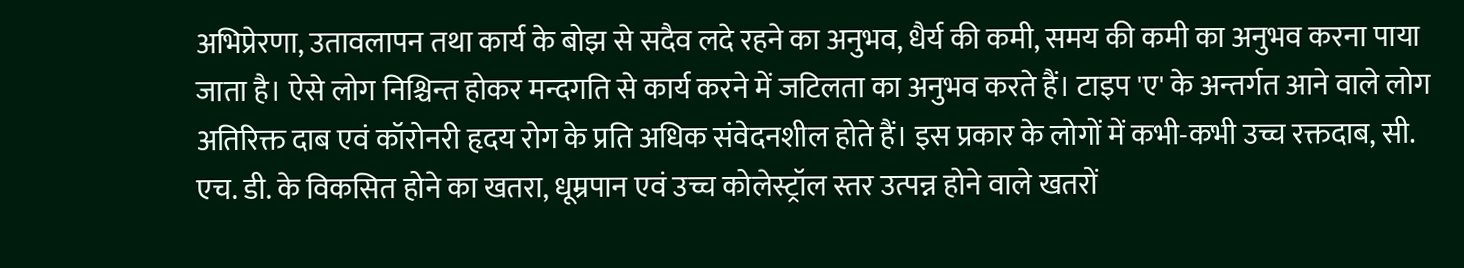अभिप्रेरणा, उतावलापन तथा कार्य के बोझ से सदैव लदे रहने का अनुभव, धैर्य की कमी, समय की कमी का अनुभव करना पाया जाता है। ऐसे लोग निश्चिन्त होकर मन्दगति से कार्य करने में जटिलता का अनुभव करते हैं। टाइप 'ए' के अन्तर्गत आने वाले लोग अतिरिक्त दाब एवं कॉरोनरी हृदय रोग के प्रति अधिक संवेदनशील होते हैं। इस प्रकार के लोगों में कभी-कभी उच्च रक्तदाब, सी. एच. डी. के विकसित होने का खतरा, धूम्रपान एवं उच्च कोलेस्ट्रॉल स्तर उत्पन्न होने वाले खतरों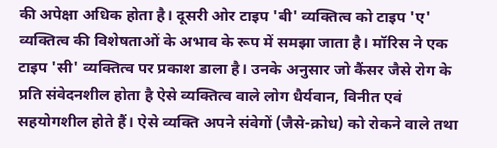की अपेक्षा अधिक होता है। दूसरी ओर टाइप 'बी' व्यक्तित्व को टाइप 'ए' व्यक्तित्व की विशेषताओं के अभाव के रूप में समझा जाता है। मॉरिस ने एक टाइप 'सी' व्यक्तित्व पर प्रकाश डाला है। उनके अनुसार जो कैंसर जैसे रोग के प्रति संवेदनशील होता है ऐसे व्यक्तित्व वाले लोग धैर्यवान, विनीत एवं सहयोगशील होते हैं। ऐसे व्यक्ति अपने संवेगों (जैसे-क्रोध) को रोकने वाले तथा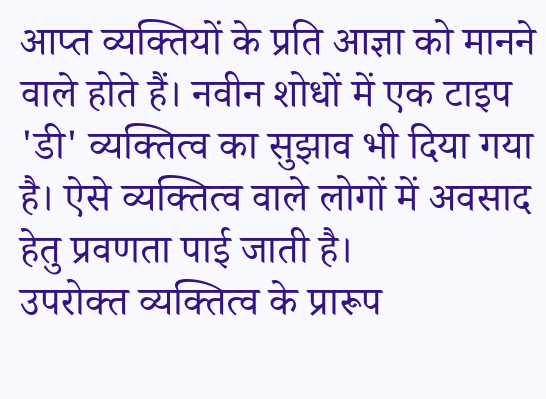आप्त व्यक्तियों के प्रति आज्ञा को मानने वाले होते हैं। नवीन शोधों में एक टाइप 'डी' व्यक्तित्व का सुझाव भी दिया गया है। ऐसे व्यक्तित्व वाले लोगों में अवसाद हेतु प्रवणता पाई जाती है।
उपरोक्त व्यक्तित्व के प्रारूप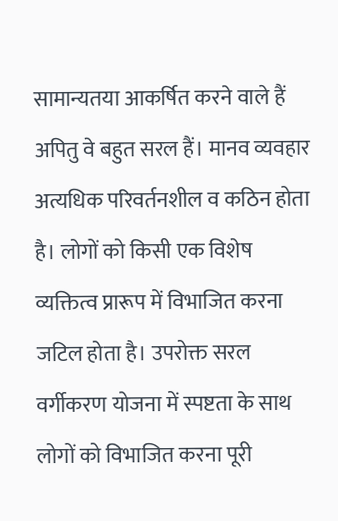सामान्यतया आकर्षित करने वाले हैं अपितु वे बहुत सरल हैं। मानव व्यवहार अत्यधिक परिवर्तनशील व कठिन होता है। लोगों को किसी एक विशेष व्यक्तित्व प्रारूप में विभाजित करना जटिल होता है। उपरोक्त सरल वर्गीकरण योजना में स्पष्टता के साथ लोगों को विभाजित करना पूरी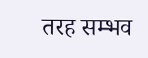तरह सम्भव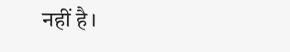नहीं है।